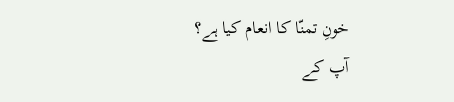خونِ تمنّا کا انعام کیا ہے؟
آپ کے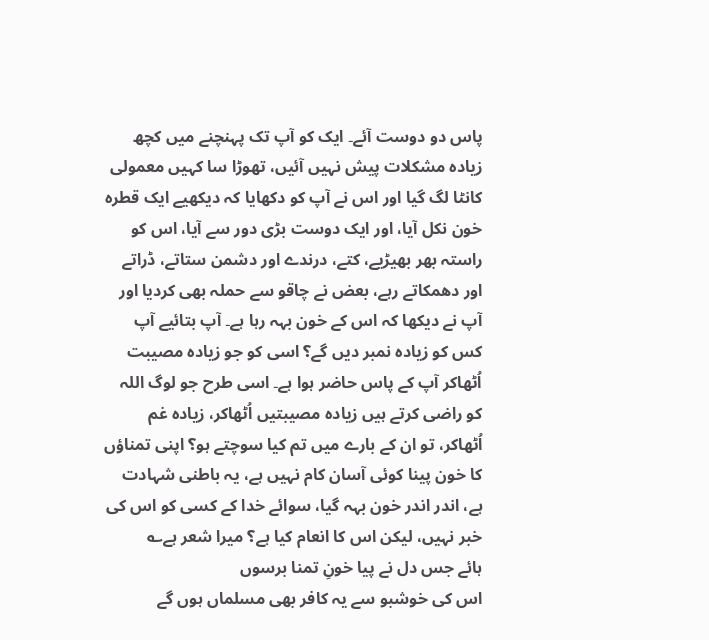پاس دو دوست آئے۔ ایک کو آپ تک پہنچنے میں کچھ زیادہ مشکلات پیش نہیں آئیں، تھوڑا سا کہیں معمولی کانٹا لگ گیا اور اس نے آپ کو دکھایا کہ دیکھیے ایک قطرہ خون نکل آیا، اور ایک دوست بڑی دور سے آیا، اس کو راستہ بھر بھیڑیے، کتے، درندے اور دشمن ستاتے، ڈراتے اور دھمکاتے رہے، بعض نے چاقو سے حملہ بھی کردیا اور آپ نے دیکھا کہ اس کے خون بہہ رہا ہے۔ آپ بتائیے آپ کس کو زیادہ نمبر دیں گے؟ اسی کو جو زیادہ مصیبت اُٹھاکر آپ کے پاس حاضر ہوا ہے۔ اسی طرح جو لوگ اللہ کو راضی کرتے ہیں زیادہ مصیبتیں اُٹھاکر، زیادہ غم اُٹھاکر، تو ان کے بارے میں تم کیا سوچتے ہو؟ اپنی تمناؤں کا خون پینا کوئی آسان کام نہیں ہے، یہ باطنی شہادت ہے، اندر اندر خون بہہ گیا، سوائے خدا کے کسی کو اس کی خبر نہیں، لیکن اس کا انعام کیا ہے؟ میرا شعر ہے؎
ہائے جس دل نے پیا خونِ تمنا برسوں
اس کی خوشبو سے یہ کافر بھی مسلماں ہوں گے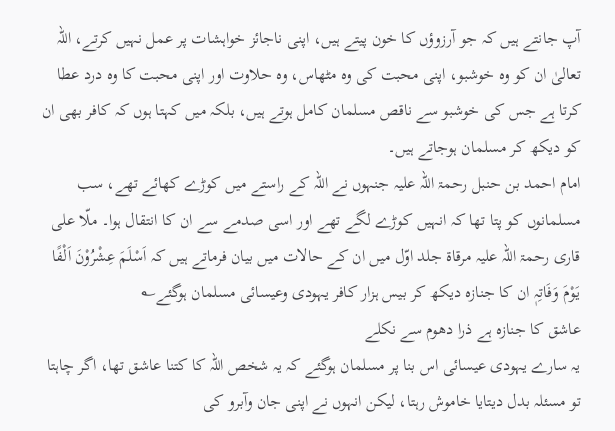آپ جانتے ہیں کہ جو آرزوؤں کا خون پیتے ہیں، اپنی ناجائز خواہشات پر عمل نہیں کرتے، اللہ تعالیٰ ان کو وہ خوشبو، اپنی محبت کی وہ مٹھاس، وہ حلاوت اور اپنی محبت کا وہ درد عطا کرتا ہے جس کی خوشبو سے ناقص مسلمان کامل ہوتے ہیں، بلکہ میں کہتا ہوں کہ کافر بھی ان کو دیکھ کر مسلمان ہوجاتے ہیں۔
امام احمد بن حنبل رحمۃ اللہ علیہ جنہوں نے اللہ کے راستے میں کوڑے کھائے تھے، سب مسلمانوں کو پتا تھا کہ انہیں کوڑے لگے تھے اور اسی صدمے سے ان کا انتقال ہوا۔ ملّا علی قاری رحمۃ اللہ علیہ مرقاۃ جلد اوّل میں ان کے حالات میں بیان فرماتے ہیں کہ اَسْلَمَ عِشْرُوْنَ اَلْفًا یَوْمَ وَفَاتِہٖ ان کا جنازہ دیکھ کر بیس ہزار کافر یہودی وعیسائی مسلمان ہوگئے؎
عاشق کا جنازہ ہے ذرا دھوم سے نکلے
یہ سارے یہودی عیسائی اس بنا پر مسلمان ہوگئے کہ یہ شخص اللہ کا کتنا عاشق تھا، اگر چاہتا تو مسئلہ بدل دیتایا خاموش رہتا، لیکن انہوں نے اپنی جان وآبرو کی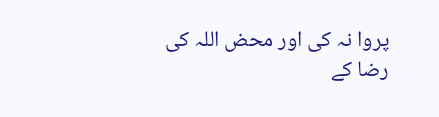پروا نہ کی اور محض اللہ کی رضا کے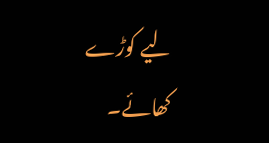لیے کوڑے کھائے۔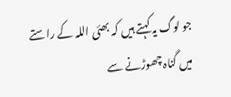جو لوگ یہ کہتے ہیں کہ بھئی اللہ کے راستے میں گناہ چھوڑنے سے